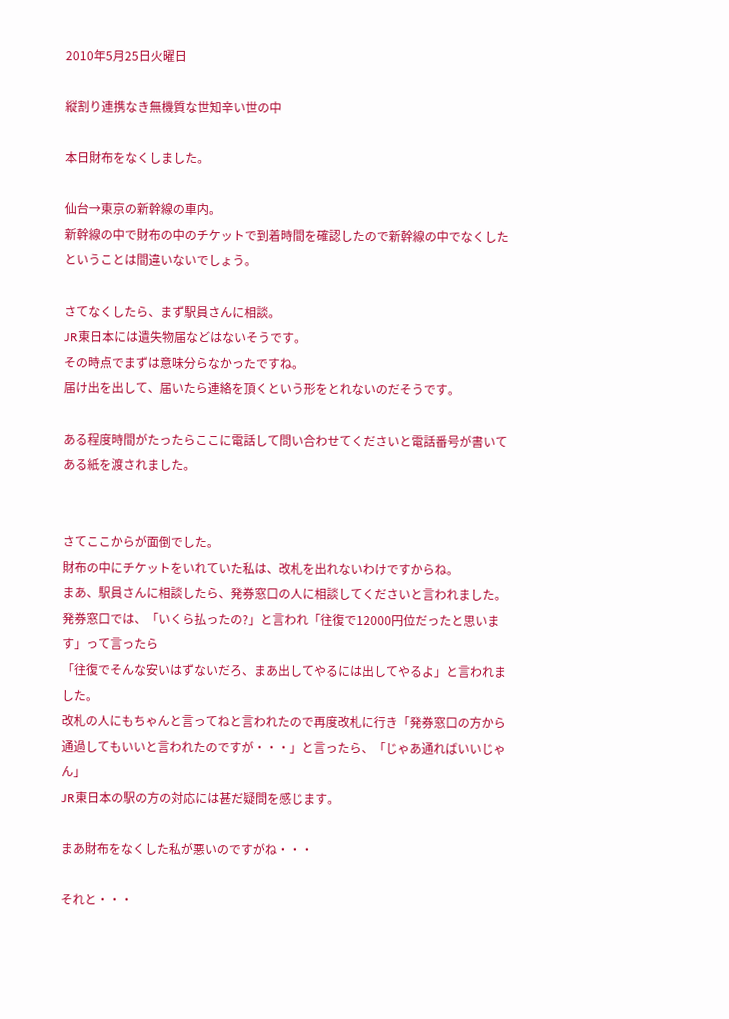2010年5月25日火曜日

縦割り連携なき無機質な世知辛い世の中

本日財布をなくしました。

仙台→東京の新幹線の車内。
新幹線の中で財布の中のチケットで到着時間を確認したので新幹線の中でなくしたということは間違いないでしょう。

さてなくしたら、まず駅員さんに相談。
JR東日本には遺失物届などはないそうです。
その時点でまずは意味分らなかったですね。
届け出を出して、届いたら連絡を頂くという形をとれないのだそうです。

ある程度時間がたったらここに電話して問い合わせてくださいと電話番号が書いてある紙を渡されました。


さてここからが面倒でした。
財布の中にチケットをいれていた私は、改札を出れないわけですからね。
まあ、駅員さんに相談したら、発券窓口の人に相談してくださいと言われました。
発券窓口では、「いくら払ったの?」と言われ「往復で12000円位だったと思います」って言ったら
「往復でそんな安いはずないだろ、まあ出してやるには出してやるよ」と言われました。
改札の人にもちゃんと言ってねと言われたので再度改札に行き「発券窓口の方から通過してもいいと言われたのですが・・・」と言ったら、「じゃあ通ればいいじゃん」
JR東日本の駅の方の対応には甚だ疑問を感じます。

まあ財布をなくした私が悪いのですがね・・・

それと・・・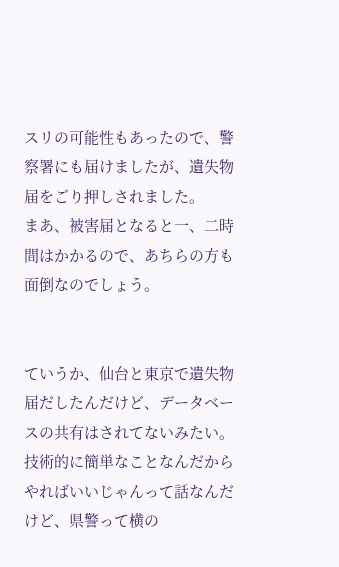スリの可能性もあったので、警察署にも届けましたが、遺失物届をごり押しされました。
まあ、被害届となると一、二時間はかかるので、あちらの方も面倒なのでしょう。


ていうか、仙台と東京で遺失物届だしたんだけど、データベースの共有はされてないみたい。
技術的に簡単なことなんだからやればいいじゃんって話なんだけど、県警って横の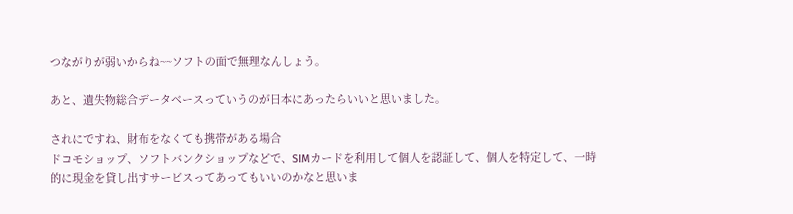つながりが弱いからね~~ソフトの面で無理なんしょう。

あと、遺失物総合データベースっていうのが日本にあったらいいと思いました。

されにですね、財布をなくても携帯がある場合
ドコモショップ、ソフトバンクショップなどで、SIMカードを利用して個人を認証して、個人を特定して、一時的に現金を貸し出すサービスってあってもいいのかなと思いま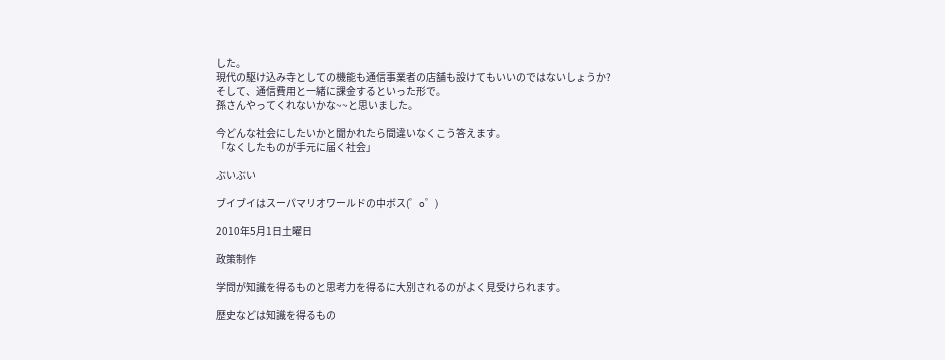した。
現代の駆け込み寺としての機能も通信事業者の店舗も設けてもいいのではないしょうか?
そして、通信費用と一緒に課金するといった形で。
孫さんやってくれないかな~~と思いました。

今どんな社会にしたいかと聞かれたら間違いなくこう答えます。
「なくしたものが手元に届く社会」

ぶいぶい

ブイブイはスーパマリオワールドの中ボス(゜o゜)

2010年5月1日土曜日

政策制作

学問が知識を得るものと思考力を得るに大別されるのがよく見受けられます。

歴史などは知識を得るもの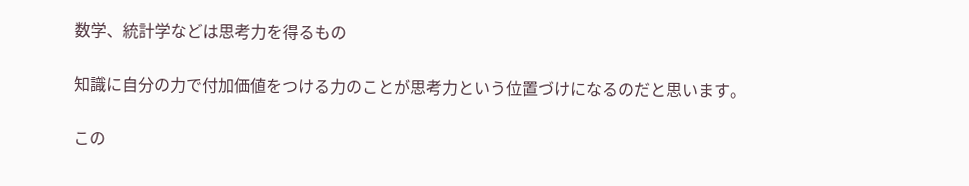数学、統計学などは思考力を得るもの

知識に自分の力で付加価値をつける力のことが思考力という位置づけになるのだと思います。

この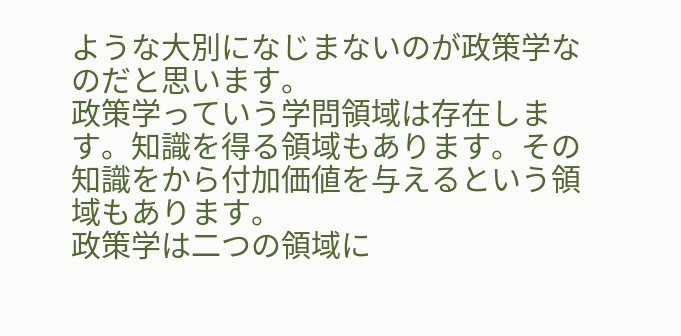ような大別になじまないのが政策学なのだと思います。
政策学っていう学問領域は存在します。知識を得る領域もあります。その知識をから付加価値を与えるという領域もあります。
政策学は二つの領域に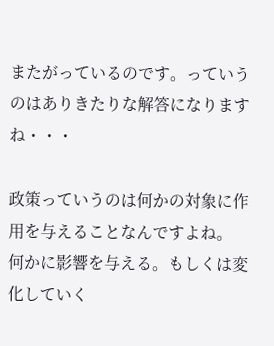またがっているのです。っていうのはありきたりな解答になりますね・・・

政策っていうのは何かの対象に作用を与えることなんですよね。
何かに影響を与える。もしくは変化していく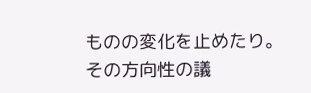ものの変化を止めたり。
その方向性の議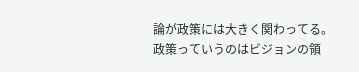論が政策には大きく関わってる。
政策っていうのはビジョンの領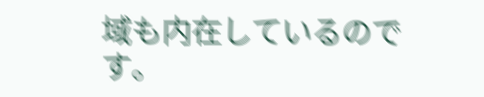域も内在しているのです。